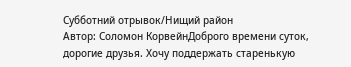Субботний отрывок/Нищий район
Автор: Соломон КорвейнДоброго времени суток, дорогие друзья. Хочу поддержать старенькую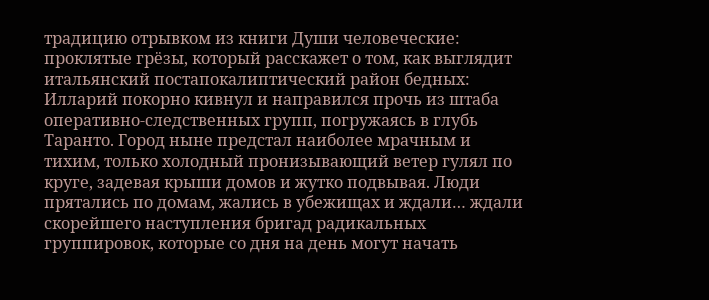традицию отрывком из книги Души человеческие: проклятые грёзы, который расскажет о том, как выглядит итальянский постапокалиптический район бедных:
Илларий покорно кивнул и направился прочь из штаба оперативно-следственных групп, погружаясь в глубь Таранто. Город ныне предстал наиболее мрачным и тихим, только холодный пронизывающий ветер гулял по круге, задевая крыши домов и жутко подвывая. Люди прятались по домам, жались в убежищах и ждали… ждали скорейшего наступления бригад радикальных группировок, которые со дня на день могут начать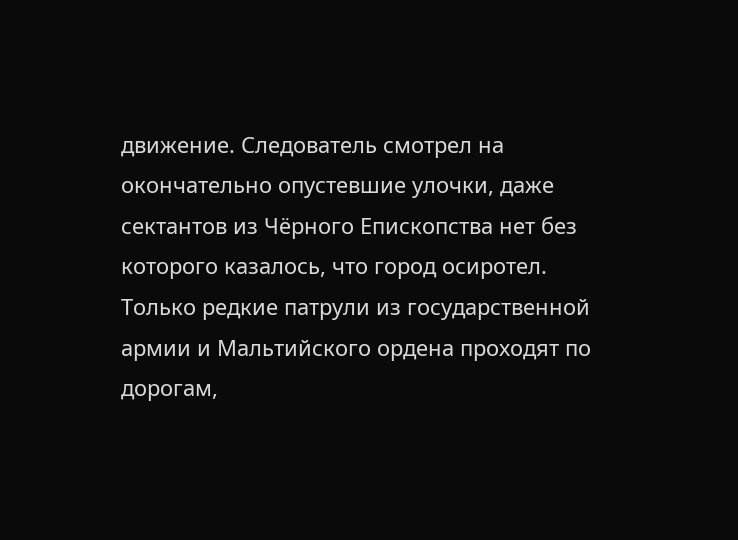движение. Следователь смотрел на окончательно опустевшие улочки, даже сектантов из Чёрного Епископства нет без которого казалось, что город осиротел. Только редкие патрули из государственной армии и Мальтийского ордена проходят по дорогам,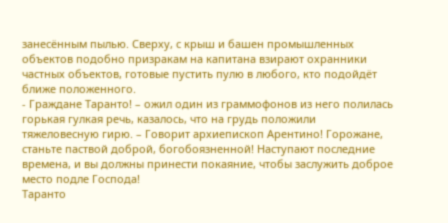занесённым пылью. Сверху, с крыш и башен промышленных объектов подобно призракам на капитана взирают охранники частных объектов, готовые пустить пулю в любого, кто подойдёт ближе положенного.
- Граждане Таранто! – ожил один из граммофонов из него полилась горькая гулкая речь, казалось, что на грудь положили тяжеловесную гирю. – Говорит архиепископ Арентино! Горожане, станьте паствой доброй, богобоязненной! Наступают последние времена, и вы должны принести покаяние, чтобы заслужить доброе место подле Господа!
Таранто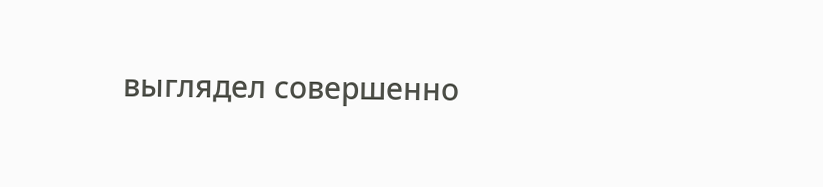выглядел совершенно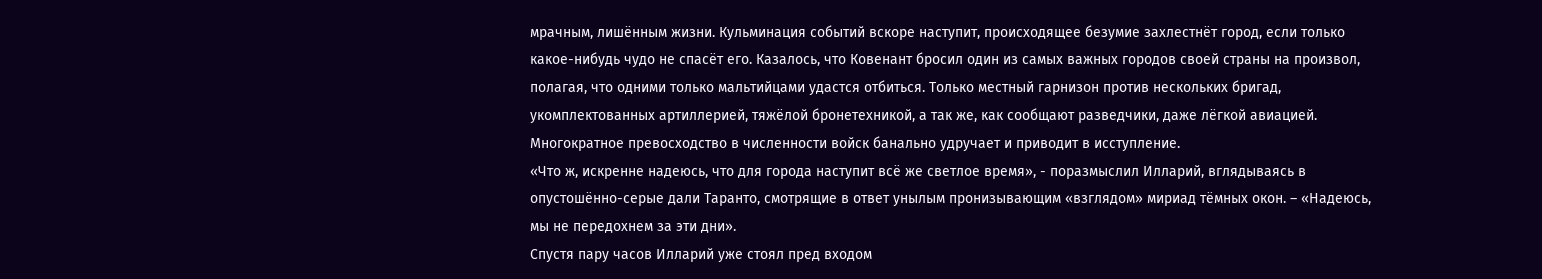мрачным, лишённым жизни. Кульминация событий вскоре наступит, происходящее безумие захлестнёт город, если только какое-нибудь чудо не спасёт его. Казалось, что Ковенант бросил один из самых важных городов своей страны на произвол, полагая, что одними только мальтийцами удастся отбиться. Только местный гарнизон против нескольких бригад, укомплектованных артиллерией, тяжёлой бронетехникой, а так же, как сообщают разведчики, даже лёгкой авиацией. Многократное превосходство в численности войск банально удручает и приводит в исступление.
«Что ж, искренне надеюсь, что для города наступит всё же светлое время», - поразмыслил Илларий, вглядываясь в опустошённо-серые дали Таранто, смотрящие в ответ унылым пронизывающим «взглядом» мириад тёмных окон. – «Надеюсь, мы не передохнем за эти дни».
Спустя пару часов Илларий уже стоял пред входом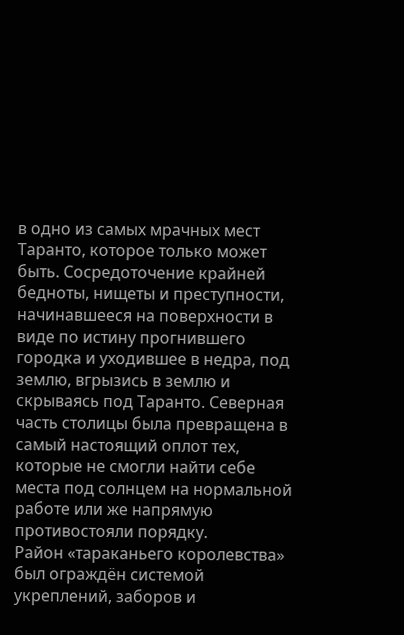в одно из самых мрачных мест Таранто, которое только может быть. Сосредоточение крайней бедноты, нищеты и преступности, начинавшееся на поверхности в виде по истину прогнившего городка и уходившее в недра, под землю, вгрызись в землю и скрываясь под Таранто. Северная часть столицы была превращена в самый настоящий оплот тех, которые не смогли найти себе места под солнцем на нормальной работе или же напрямую противостояли порядку.
Район «тараканьего королевства» был ограждён системой укреплений, заборов и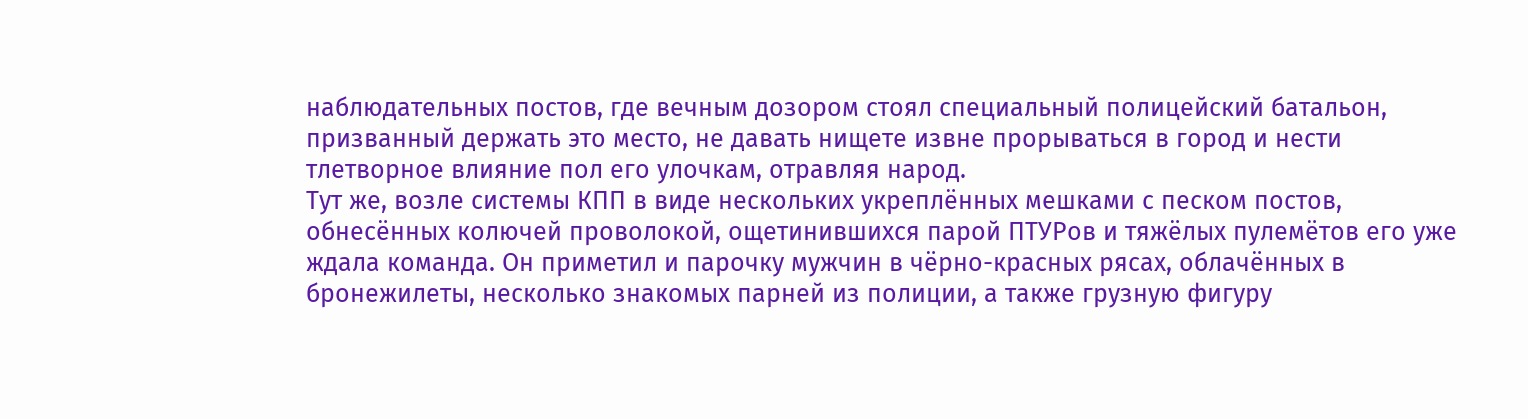наблюдательных постов, где вечным дозором стоял специальный полицейский батальон, призванный держать это место, не давать нищете извне прорываться в город и нести тлетворное влияние пол его улочкам, отравляя народ.
Тут же, возле системы КПП в виде нескольких укреплённых мешками с песком постов, обнесённых колючей проволокой, ощетинившихся парой ПТУРов и тяжёлых пулемётов его уже ждала команда. Он приметил и парочку мужчин в чёрно-красных рясах, облачённых в бронежилеты, несколько знакомых парней из полиции, а также грузную фигуру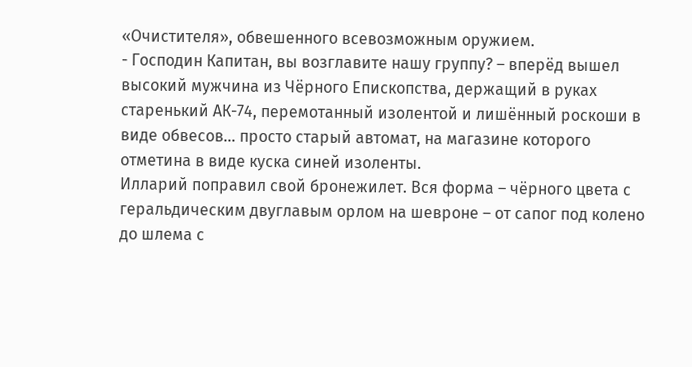«Очистителя», обвешенного всевозможным оружием.
- Господин Капитан, вы возглавите нашу группу? – вперёд вышел высокий мужчина из Чёрного Епископства, держащий в руках старенький АК-74, перемотанный изолентой и лишённый роскоши в виде обвесов… просто старый автомат, на магазине которого отметина в виде куска синей изоленты.
Илларий поправил свой бронежилет. Вся форма – чёрного цвета с геральдическим двуглавым орлом на шевроне – от сапог под колено до шлема с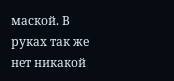маской. В руках так же нет никакой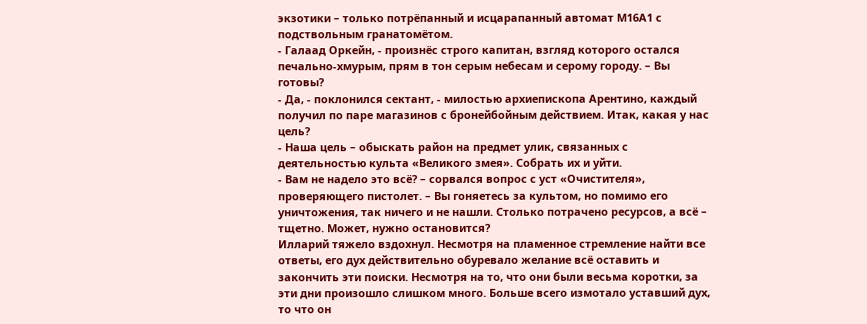экзотики – только потрёпанный и исцарапанный автомат М16А1 с подствольным гранатомётом.
- Галаад Оркейн, - произнёс строго капитан, взгляд которого остался печально-хмурым, прям в тон серым небесам и серому городу. – Вы готовы?
- Да, - поклонился сектант, - милостью архиепископа Арентино, каждый получил по паре магазинов с бронейбойным действием. Итак, какая у нас цель?
- Наша цель – обыскать район на предмет улик, связанных с деятельностью культа «Великого змея». Собрать их и уйти.
- Вам не надело это всё? – сорвался вопрос с уст «Очистителя», проверяющего пистолет. – Вы гоняетесь за культом, но помимо его уничтожения, так ничего и не нашли. Столько потрачено ресурсов, а всё – тщетно. Может, нужно остановится?
Илларий тяжело вздохнул. Несмотря на пламенное стремление найти все ответы, его дух действительно обуревало желание всё оставить и закончить эти поиски. Несмотря на то, что они были весьма коротки, за эти дни произошло слишком много. Больше всего измотало уставший дух, то что он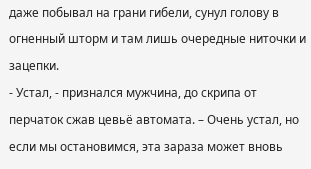даже побывал на грани гибели, сунул голову в огненный шторм и там лишь очередные ниточки и зацепки.
- Устал, - признался мужчина, до скрипа от перчаток сжав цевьё автомата. – Очень устал, но если мы остановимся, эта зараза может вновь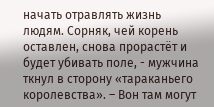начать отравлять жизнь людям. Сорняк, чей корень оставлен, снова прорастёт и будет убивать поле, - мужчина ткнул в сторону «тараканьего королевства». – Вон там могут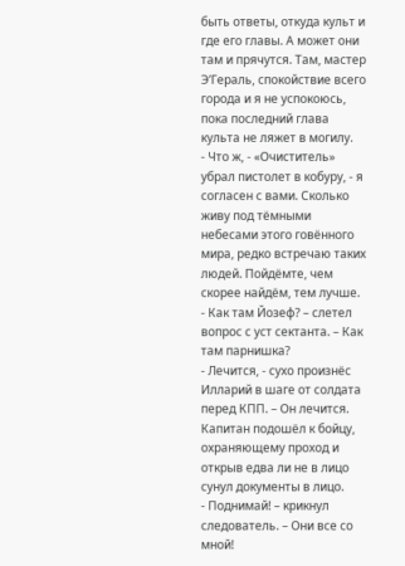быть ответы, откуда культ и где его главы. А может они там и прячутся. Там, мастер Э’Гераль, спокойствие всего города и я не успокоюсь, пока последний глава культа не ляжет в могилу.
- Что ж, - «Очиститель» убрал пистолет в кобуру, - я согласен с вами. Сколько живу под тёмными небесами этого говённого мира, редко встречаю таких людей. Пойдёмте, чем скорее найдём, тем лучше.
- Как там Йозеф? – слетел вопрос с уст сектанта. – Как там парнишка?
- Лечится, - сухо произнёс Илларий в шаге от солдата перед КПП. – Он лечится.
Капитан подошёл к бойцу, охраняющему проход и открыв едва ли не в лицо сунул документы в лицо.
- Поднимай! – крикнул следователь. – Они все со мной!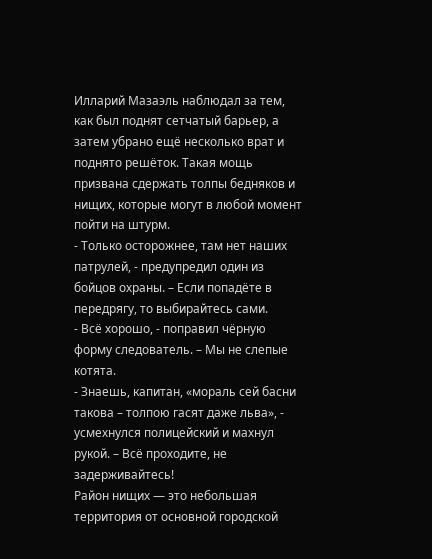Илларий Мазаэль наблюдал за тем, как был поднят сетчатый барьер, а затем убрано ещё несколько врат и поднято решёток. Такая мощь призвана сдержать толпы бедняков и нищих, которые могут в любой момент пойти на штурм.
- Только осторожнее, там нет наших патрулей, - предупредил один из бойцов охраны. – Если попадёте в передрягу, то выбирайтесь сами.
- Всё хорошо, - поправил чёрную форму следователь. – Мы не слепые котята.
- Знаешь, капитан, «мораль сей басни такова – толпою гасят даже льва», - усмехнулся полицейский и махнул рукой. – Всё проходите, не задерживайтесь!
Район нищих — это небольшая территория от основной городской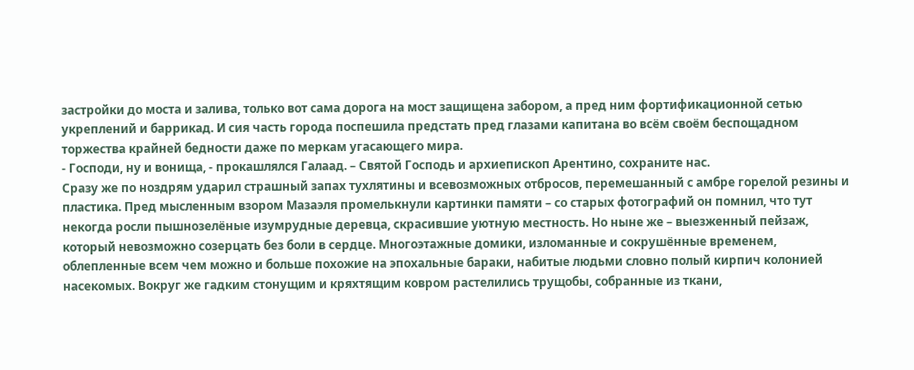застройки до моста и залива, только вот сама дорога на мост защищена забором, а пред ним фортификационной сетью укреплений и баррикад. И сия часть города поспешила предстать пред глазами капитана во всём своём беспощадном торжества крайней бедности даже по меркам угасающего мира.
- Господи, ну и вонища, - прокашлялся Галаад. – Святой Господь и архиепископ Арентино, сохраните нас.
Сразу же по ноздрям ударил страшный запах тухлятины и всевозможных отбросов, перемешанный с амбре горелой резины и пластика. Пред мысленным взором Мазаэля промелькнули картинки памяти – со старых фотографий он помнил, что тут некогда росли пышнозелёные изумрудные деревца, скрасившие уютную местность. Но ныне же – выезженный пейзаж, который невозможно созерцать без боли в сердце. Многоэтажные домики, изломанные и сокрушённые временем, облепленные всем чем можно и больше похожие на эпохальные бараки, набитые людьми словно полый кирпич колонией насекомых. Вокруг же гадким стонущим и кряхтящим ковром растелились трущобы, собранные из ткани,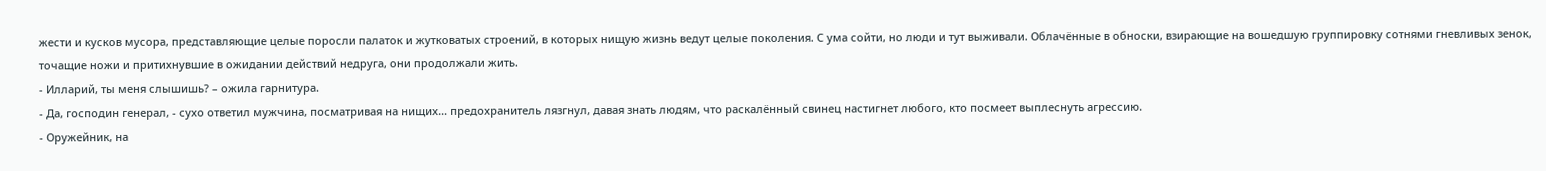жести и кусков мусора, представляющие целые поросли палаток и жутковатых строений, в которых нищую жизнь ведут целые поколения. С ума сойти, но люди и тут выживали. Облачённые в обноски, взирающие на вошедшую группировку сотнями гневливых зенок, точащие ножи и притихнувшие в ожидании действий недруга, они продолжали жить.
- Илларий, ты меня слышишь? – ожила гарнитура.
- Да, господин генерал, - сухо ответил мужчина, посматривая на нищих… предохранитель лязгнул, давая знать людям, что раскалённый свинец настигнет любого, кто посмеет выплеснуть агрессию.
- Оружейник, на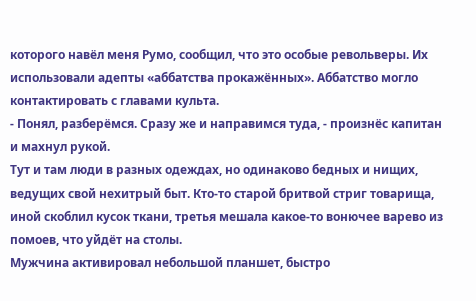которого навёл меня Румо, сообщил, что это особые револьверы. Их использовали адепты «аббатства прокажённых». Аббатство могло контактировать с главами культа.
- Понял, разберёмся. Сразу же и направимся туда, - произнёс капитан и махнул рукой.
Тут и там люди в разных одеждах, но одинаково бедных и нищих, ведущих свой нехитрый быт. Кто-то старой бритвой стриг товарища, иной скоблил кусок ткани, третья мешала какое-то вонючее варево из помоев, что уйдёт на столы.
Мужчина активировал небольшой планшет, быстро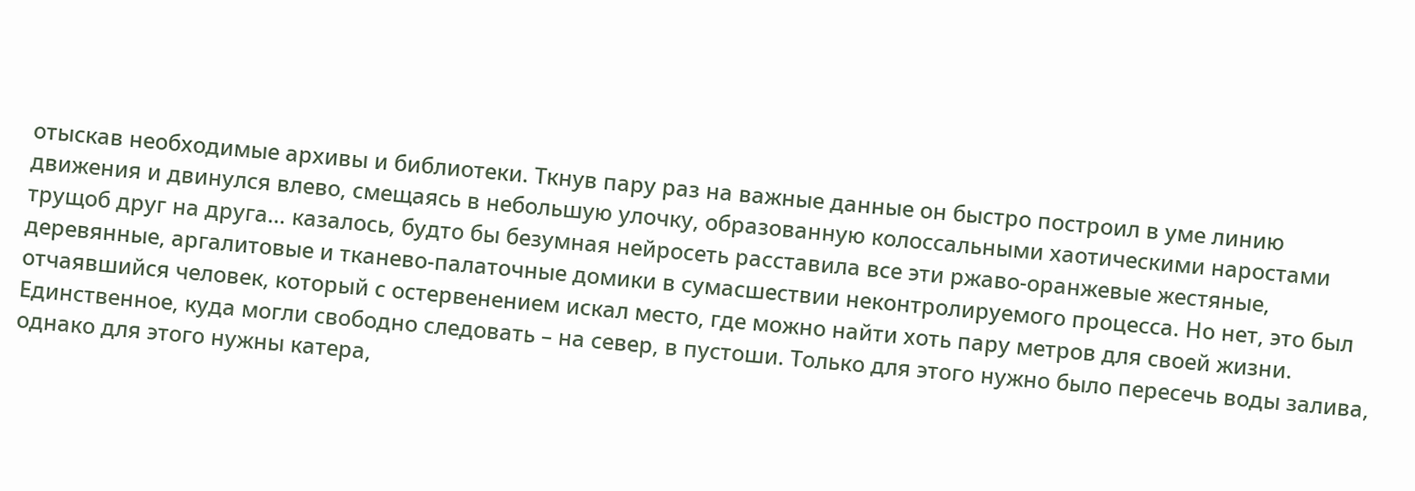отыскав необходимые архивы и библиотеки. Ткнув пару раз на важные данные он быстро построил в уме линию движения и двинулся влево, смещаясь в небольшую улочку, образованную колоссальными хаотическими наростами трущоб друг на друга… казалось, будто бы безумная нейросеть расставила все эти ржаво-оранжевые жестяные, деревянные, аргалитовые и тканево-палаточные домики в сумасшествии неконтролируемого процесса. Но нет, это был отчаявшийся человек, который с остервенением искал место, где можно найти хоть пару метров для своей жизни.
Единственное, куда могли свободно следовать – на север, в пустоши. Только для этого нужно было пересечь воды залива, однако для этого нужны катера,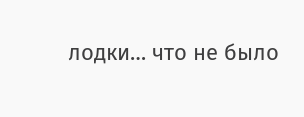лодки… что не было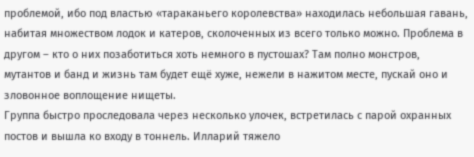проблемой, ибо под властью «тараканьего королевства» находилась небольшая гавань, набитая множеством лодок и катеров, сколоченных из всего только можно. Проблема в другом – кто о них позаботиться хоть немного в пустошах? Там полно монстров, мутантов и банд и жизнь там будет ещё хуже, нежели в нажитом месте, пускай оно и зловонное воплощение нищеты.
Группа быстро проследовала через несколько улочек, встретилась с парой охранных постов и вышла ко входу в тоннель. Илларий тяжело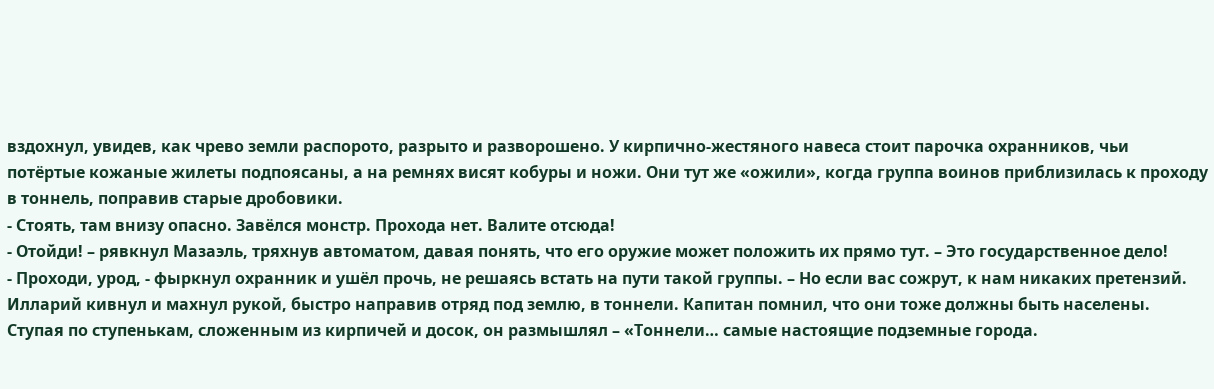вздохнул, увидев, как чрево земли распорото, разрыто и разворошено. У кирпично-жестяного навеса стоит парочка охранников, чьи потёртые кожаные жилеты подпоясаны, а на ремнях висят кобуры и ножи. Они тут же «ожили», когда группа воинов приблизилась к проходу в тоннель, поправив старые дробовики.
- Стоять, там внизу опасно. Завёлся монстр. Прохода нет. Валите отсюда!
- Отойди! – рявкнул Мазаэль, тряхнув автоматом, давая понять, что его оружие может положить их прямо тут. – Это государственное дело!
- Проходи, урод, - фыркнул охранник и ушёл прочь, не решаясь встать на пути такой группы. – Но если вас сожрут, к нам никаких претензий.
Илларий кивнул и махнул рукой, быстро направив отряд под землю, в тоннели. Капитан помнил, что они тоже должны быть населены. Ступая по ступенькам, сложенным из кирпичей и досок, он размышлял – «Тоннели… самые настоящие подземные города.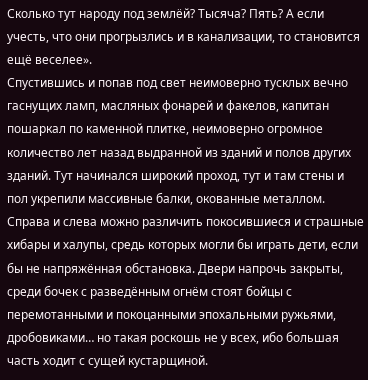Сколько тут народу под землёй? Тысяча? Пять? А если учесть, что они прогрызлись и в канализации, то становится ещё веселее».
Спустившись и попав под свет неимоверно тусклых вечно гаснущих ламп, масляных фонарей и факелов, капитан пошаркал по каменной плитке, неимоверно огромное количество лет назад выдранной из зданий и полов других зданий. Тут начинался широкий проход, тут и там стены и пол укрепили массивные балки, окованные металлом. Справа и слева можно различить покосившиеся и страшные хибары и халупы, средь которых могли бы играть дети, если бы не напряжённая обстановка. Двери напрочь закрыты, среди бочек с разведённым огнём стоят бойцы с перемотанными и покоцанными эпохальными ружьями, дробовиками… но такая роскошь не у всех, ибо большая часть ходит с сущей кустарщиной.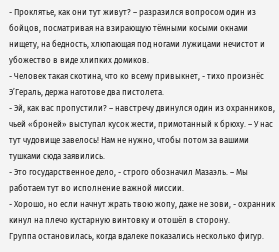- Проклятье, как они тут живут? – разразился вопросом один из бойцов, посматривая на взирающую тёмными косыми окнами нищету, на бедность, хлюпающая под ногами лужицами нечистот и убожество в виде хлипких домиков.
- Человек такая скотина, что ко всему привыкнет, - тихо произнёс Э’Гераль, держа наготове два пистолета.
- Эй, как вас пропустили? – навстречу двинулся один из охранников, чьей «броней» выступал кусок жести, примотанный к брюху. – У нас тут чудовище завелось! Нам не нужно, чтобы потом за вашими тушками сюда заявились.
- Это государственное дело, - строго обозначил Мазаэль. – Мы работаем тут во исполнение важной миссии.
- Хорошо, но если начнут жрать твою жопу, даже не зови, - охранник кинул на плечо кустарную винтовку и отошёл в сторону.
Группа остановилась, когда вдалеке показались несколько фигур.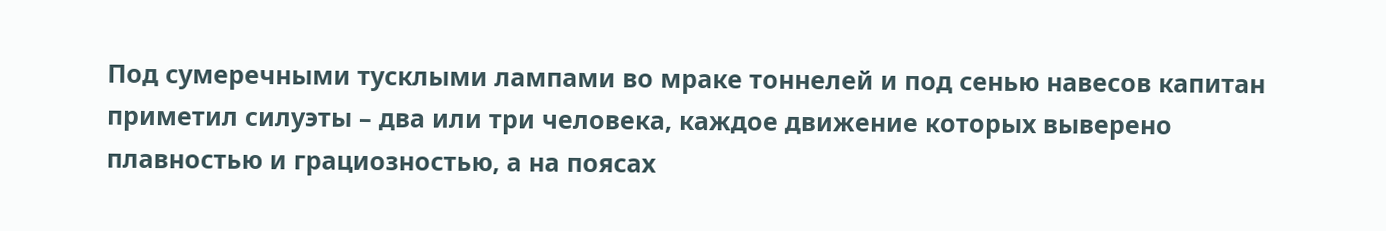Под сумеречными тусклыми лампами во мраке тоннелей и под сенью навесов капитан приметил силуэты – два или три человека, каждое движение которых выверено плавностью и грациозностью, а на поясах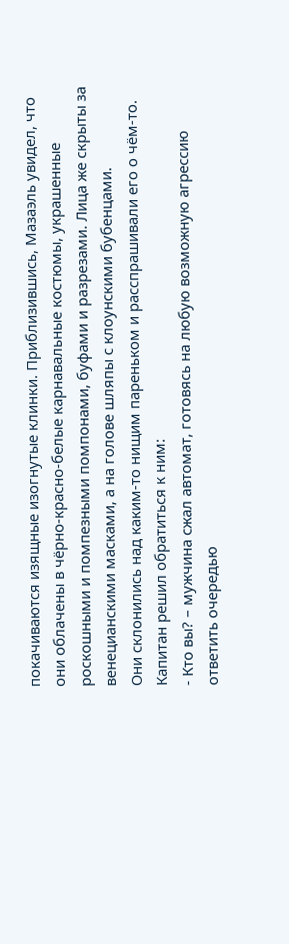покачиваются изящные изогнутые клинки. Приблизившись, Мазаэль увидел, что они облачены в чёрно-красно-белые карнавальные костюмы, украшенные роскошными и помпезными помпонами, буфами и разрезами. Лица же скрыты за венецианскими масками, а на голове шляпы с клоунскими бубенцами.
Они склонились над каким-то нищим пареньком и расспрашивали его о чём-то. Капитан решил обратиться к ним:
- Кто вы? – мужчина сжал автомат, готовясь на любую возможную агрессию ответить очередью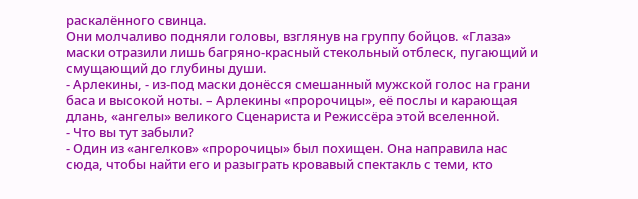раскалённого свинца.
Они молчаливо подняли головы, взглянув на группу бойцов. «Глаза» маски отразили лишь багряно-красный стекольный отблеск, пугающий и смущающий до глубины души.
- Арлекины, - из-под маски донёсся смешанный мужской голос на грани баса и высокой ноты. – Арлекины «пророчицы», её послы и карающая длань, «ангелы» великого Сценариста и Режиссёра этой вселенной.
- Что вы тут забыли?
- Один из «ангелков» «пророчицы» был похищен. Она направила нас сюда, чтобы найти его и разыграть кровавый спектакль с теми, кто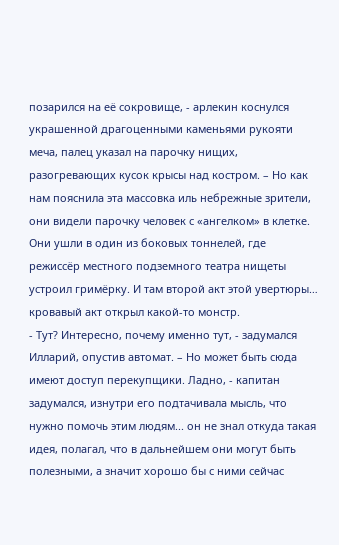позарился на её сокровище, - арлекин коснулся украшенной драгоценными каменьями рукояти меча, палец указал на парочку нищих, разогревающих кусок крысы над костром. – Но как нам пояснила эта массовка иль небрежные зрители, они видели парочку человек с «ангелком» в клетке. Они ушли в один из боковых тоннелей, где режиссёр местного подземного театра нищеты устроил гримёрку. И там второй акт этой увертюры… кровавый акт открыл какой-то монстр.
- Тут? Интересно, почему именно тут, - задумался Илларий, опустив автомат. – Но может быть сюда имеют доступ перекупщики. Ладно, - капитан задумался, изнутри его подтачивала мысль, что нужно помочь этим людям... он не знал откуда такая идея, полагал, что в дальнейшем они могут быть полезными, а значит хорошо бы с ними сейчас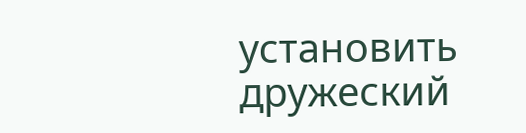установить дружеский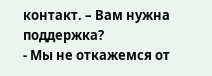контакт. – Вам нужна поддержка?
- Мы не откажемся от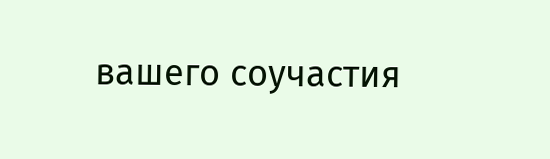вашего соучастия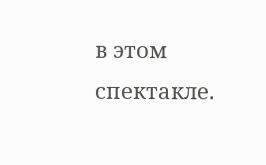в этом спектакле.